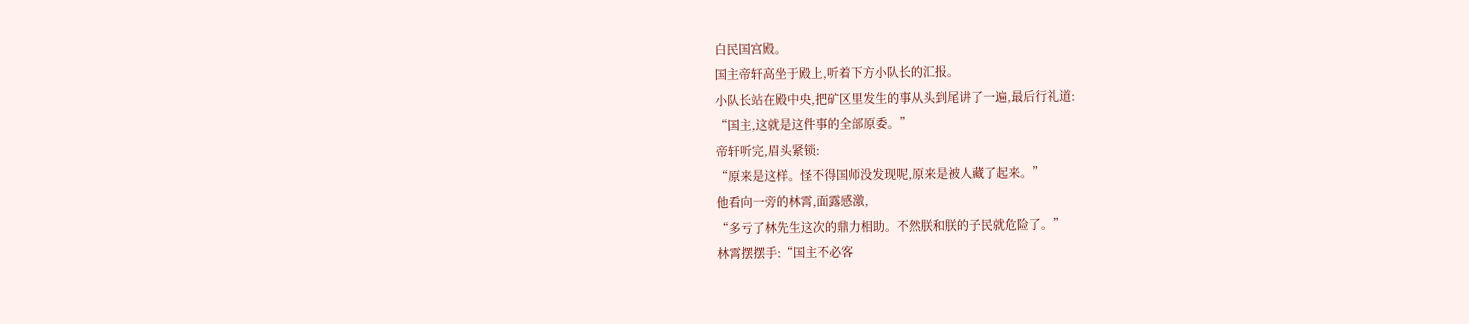白民国宫殿。
国主帝轩高坐于殿上,听着下方小队长的汇报。
小队长站在殿中央,把矿区里发生的事从头到尾讲了一遍,最后行礼道:
“国主,这就是这件事的全部原委。”
帝轩听完,眉头紧锁:
“原来是这样。怪不得国师没发现呢,原来是被人藏了起来。”
他看向一旁的林霄,面露感激,
“多亏了林先生这次的鼎力相助。不然朕和朕的子民就危险了。”
林霄摆摆手:“国主不必客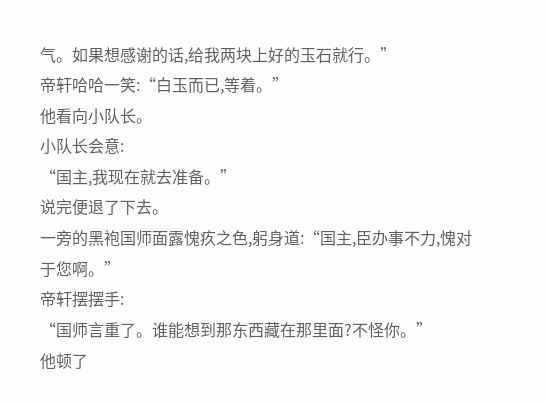气。如果想感谢的话,给我两块上好的玉石就行。”
帝轩哈哈一笑:“白玉而已,等着。”
他看向小队长。
小队长会意:
“国主,我现在就去准备。”
说完便退了下去。
一旁的黑袍国师面露愧疚之色,躬身道:“国主,臣办事不力,愧对于您啊。”
帝轩摆摆手:
“国师言重了。谁能想到那东西藏在那里面?不怪你。”
他顿了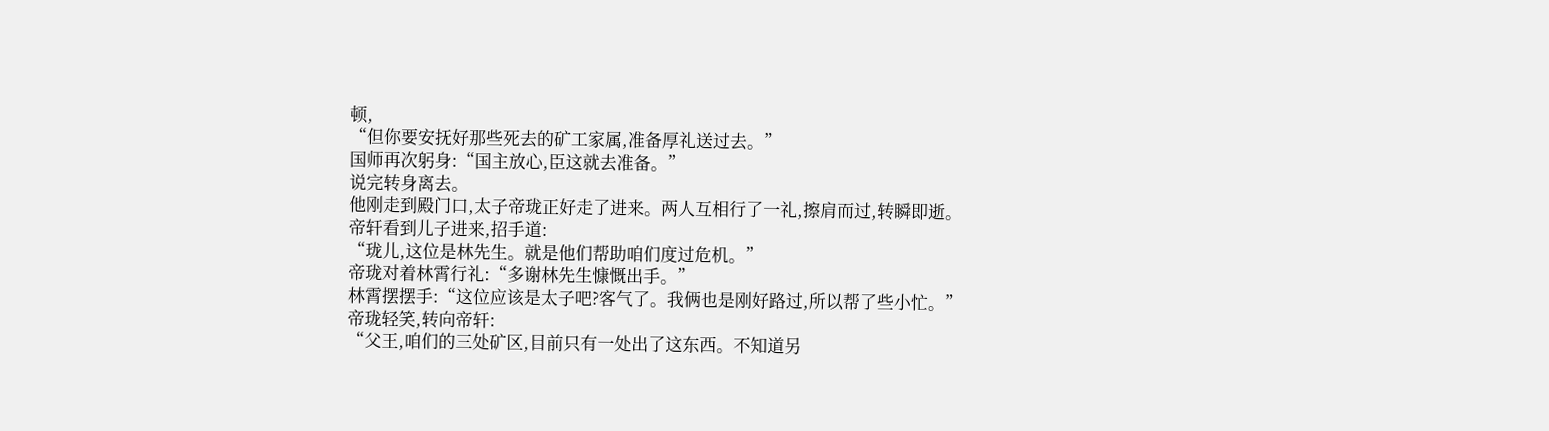顿,
“但你要安抚好那些死去的矿工家属,准备厚礼送过去。”
国师再次躬身:“国主放心,臣这就去准备。”
说完转身离去。
他刚走到殿门口,太子帝珑正好走了进来。两人互相行了一礼,擦肩而过,转瞬即逝。
帝轩看到儿子进来,招手道:
“珑儿,这位是林先生。就是他们帮助咱们度过危机。”
帝珑对着林霄行礼:“多谢林先生慷慨出手。”
林霄摆摆手:“这位应该是太子吧?客气了。我俩也是刚好路过,所以帮了些小忙。”
帝珑轻笑,转向帝轩:
“父王,咱们的三处矿区,目前只有一处出了这东西。不知道另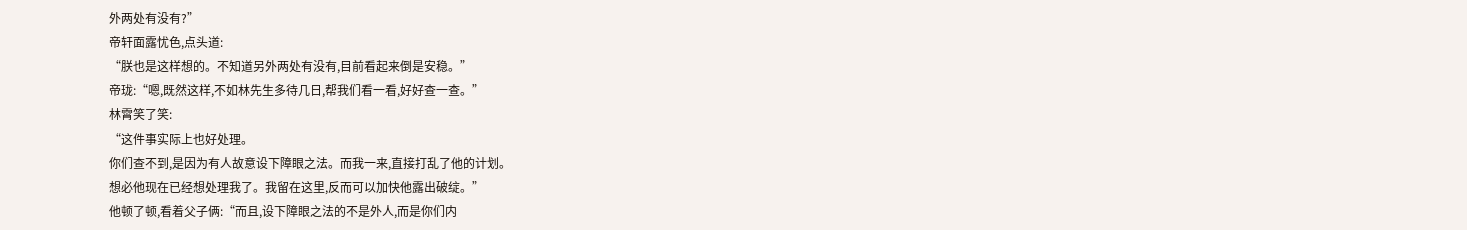外两处有没有?”
帝轩面露忧色,点头道:
“朕也是这样想的。不知道另外两处有没有,目前看起来倒是安稳。”
帝珑:“嗯,既然这样,不如林先生多待几日,帮我们看一看,好好查一查。”
林霄笑了笑:
“这件事实际上也好处理。
你们查不到,是因为有人故意设下障眼之法。而我一来,直接打乱了他的计划。
想必他现在已经想处理我了。我留在这里,反而可以加快他露出破绽。”
他顿了顿,看着父子俩:“而且,设下障眼之法的不是外人,而是你们内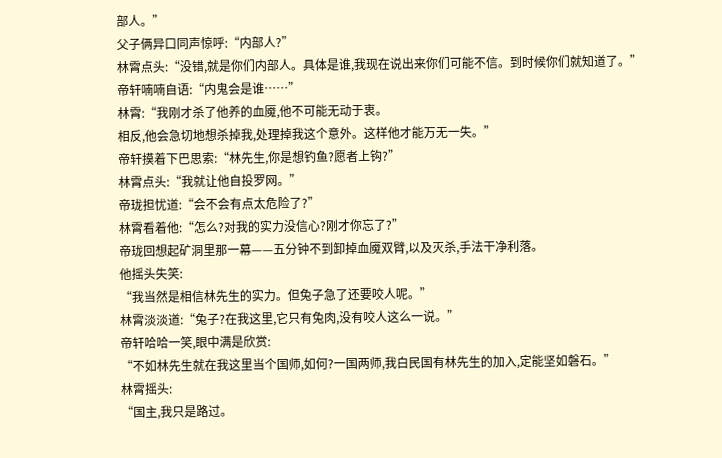部人。”
父子俩异口同声惊呼:“内部人?”
林霄点头:“没错,就是你们内部人。具体是谁,我现在说出来你们可能不信。到时候你们就知道了。”
帝轩喃喃自语:“内鬼会是谁……”
林霄:“我刚才杀了他养的血魇,他不可能无动于衷。
相反,他会急切地想杀掉我,处理掉我这个意外。这样他才能万无一失。”
帝轩摸着下巴思索:“林先生,你是想钓鱼?愿者上钩?”
林霄点头:“我就让他自投罗网。”
帝珑担忧道:“会不会有点太危险了?”
林霄看着他:“怎么?对我的实力没信心?刚才你忘了?”
帝珑回想起矿洞里那一幕——五分钟不到卸掉血魇双臂,以及灭杀,手法干净利落。
他摇头失笑:
“我当然是相信林先生的实力。但兔子急了还要咬人呢。”
林霄淡淡道:“兔子?在我这里,它只有兔肉,没有咬人这么一说。”
帝轩哈哈一笑,眼中满是欣赏:
“不如林先生就在我这里当个国师,如何?一国两师,我白民国有林先生的加入,定能坚如磐石。”
林霄摇头:
“国主,我只是路过。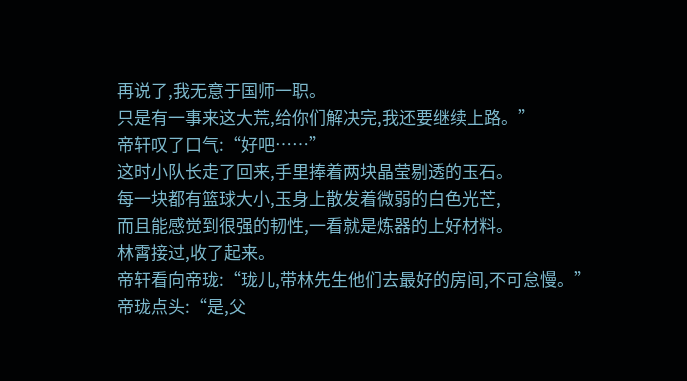再说了,我无意于国师一职。
只是有一事来这大荒,给你们解决完,我还要继续上路。”
帝轩叹了口气:“好吧……”
这时小队长走了回来,手里捧着两块晶莹剔透的玉石。
每一块都有篮球大小,玉身上散发着微弱的白色光芒,
而且能感觉到很强的韧性,一看就是炼器的上好材料。
林霄接过,收了起来。
帝轩看向帝珑:“珑儿,带林先生他们去最好的房间,不可怠慢。”
帝珑点头:“是,父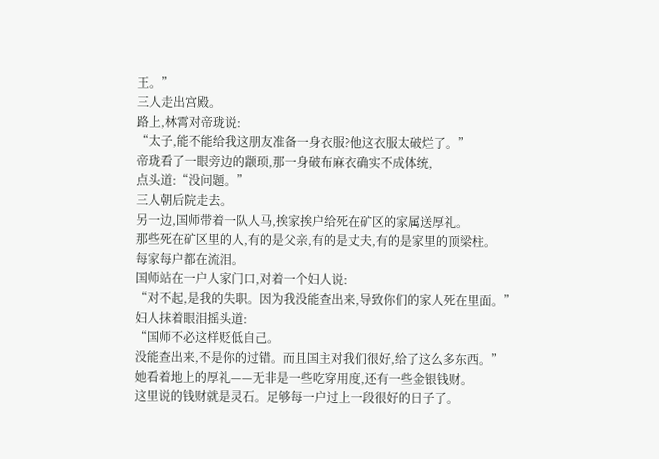王。”
三人走出宫殿。
路上,林霄对帝珑说:
“太子,能不能给我这朋友准备一身衣服?他这衣服太破烂了。”
帝珑看了一眼旁边的颛顼,那一身破布麻衣确实不成体统,
点头道:“没问题。”
三人朝后院走去。
另一边,国师带着一队人马,挨家挨户给死在矿区的家属送厚礼。
那些死在矿区里的人,有的是父亲,有的是丈夫,有的是家里的顶梁柱。
每家每户都在流泪。
国师站在一户人家门口,对着一个妇人说:
“对不起,是我的失职。因为我没能查出来,导致你们的家人死在里面。”
妇人抹着眼泪摇头道:
“国师不必这样贬低自己。
没能查出来,不是你的过错。而且国主对我们很好,给了这么多东西。”
她看着地上的厚礼——无非是一些吃穿用度,还有一些金银钱财。
这里说的钱财就是灵石。足够每一户过上一段很好的日子了。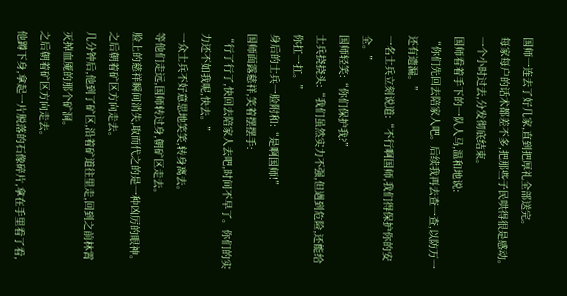国师一连去了好几家,直到把厚礼全部送完。
每家每户的话术都差不多,把那些子民哄得很是感动。
一个小时过去,分发彻底结束。
国师看着手下的一队人马,温和地说:
“你们先回去陪家人吧。后续我再去查一查,以防万一还有遗漏。”
一名士兵立刻说道:“不行啊国师,我们得保护你的安全。”
国师轻笑:“你们保护我?”
士兵挠挠头:“我们虽然实力不强,但遇到危险,还能给你扛一扛。”
身后的士兵一脸附和:“是啊国师!”
国师面露慈祥,笑着摆摆手:
“行了行了,快回去陪家人去吧,时间不早了。你们的实力还不如我呢,快去。”
一众士兵不好意思地笑笑,转身离去。
等他们走远,国师转过身,朝矿区走去。
脸上的慈祥瞬间消失,取而代之的是一种凶厉的眼神。
之后朝着矿区方向走去。
几分钟后,他到了矿区,沿着矿道往里走,回到之前林霄灭掉血魇的那个矿洞。
之后朝着矿区方向走去。
他蹲下身,拿起一片脱落的石像碎片,拿在手里看了看,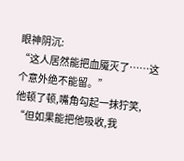眼神阴沉:
“这人居然能把血魇灭了……这个意外绝不能留。”
他顿了顿,嘴角勾起一抹狞笑,
“但如果能把他吸收,我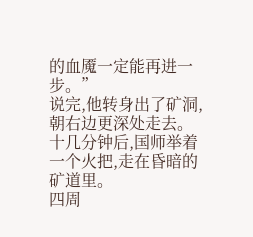的血魇一定能再进一步。”
说完,他转身出了矿洞,朝右边更深处走去。
十几分钟后,国师举着一个火把,走在昏暗的矿道里。
四周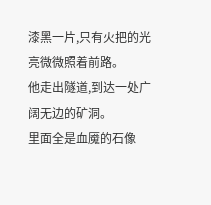漆黑一片,只有火把的光亮微微照着前路。
他走出隧道,到达一处广阔无边的矿洞。
里面全是血魇的石像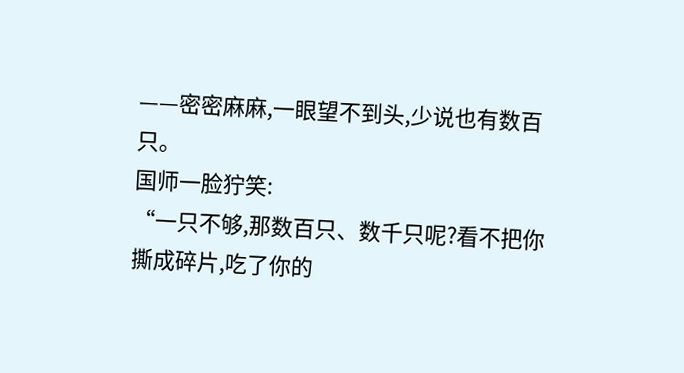——密密麻麻,一眼望不到头,少说也有数百只。
国师一脸狞笑:
“一只不够,那数百只、数千只呢?看不把你撕成碎片,吃了你的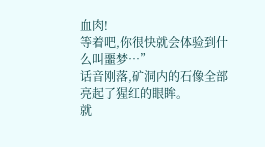血肉!
等着吧,你很快就会体验到什么叫噩梦…”
话音刚落,矿洞内的石像全部亮起了猩红的眼眸。
就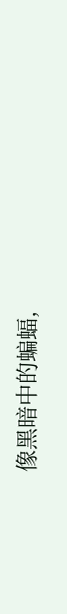像黑暗中的蝙蝠,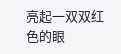亮起一双双红色的眼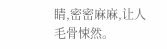睛,密密麻麻,让人毛骨悚然。